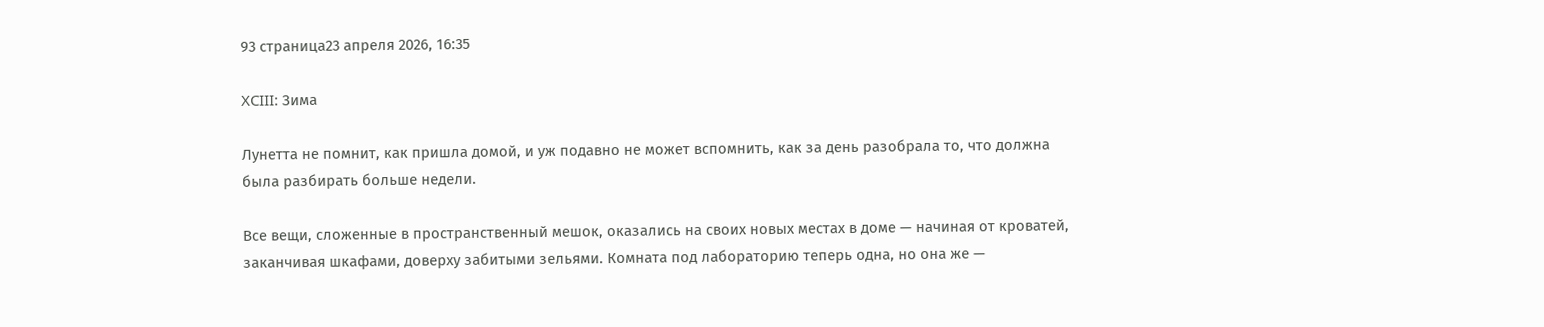93 страница23 апреля 2026, 16:35

XCIII: Зима

Лунетта не помнит, как пришла домой, и уж подавно не может вспомнить, как за день разобрала то, что должна была разбирать больше недели.

Все вещи, сложенные в пространственный мешок, оказались на своих новых местах в доме — начиная от кроватей, заканчивая шкафами, доверху забитыми зельями. Комната под лабораторию теперь одна, но она же —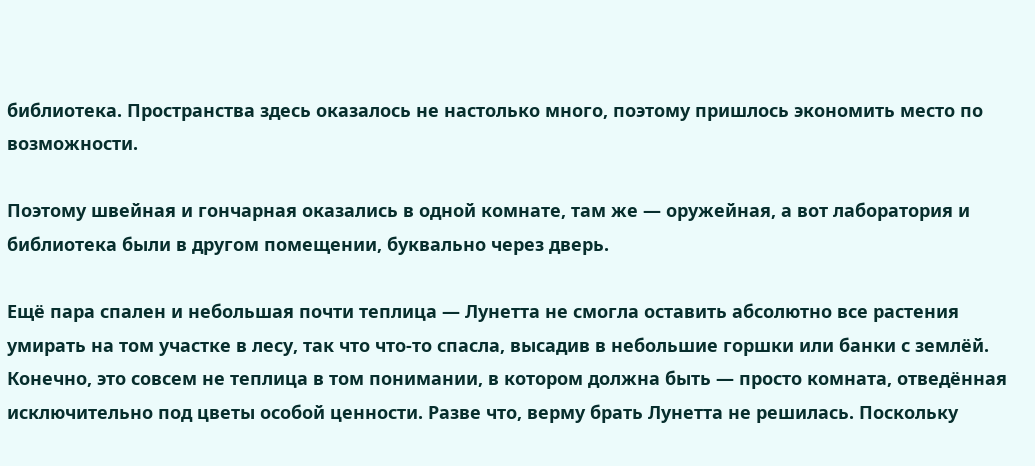библиотека. Пространства здесь оказалось не настолько много, поэтому пришлось экономить место по возможности.

Поэтому швейная и гончарная оказались в одной комнате, там же — оружейная, а вот лаборатория и библиотека были в другом помещении, буквально через дверь.

Ещё пара спален и небольшая почти теплица — Лунетта не смогла оставить абсолютно все растения умирать на том участке в лесу, так что что-то спасла, высадив в небольшие горшки или банки с землёй. Конечно, это совсем не теплица в том понимании, в котором должна быть — просто комната, отведённая исключительно под цветы особой ценности. Разве что, верму брать Лунетта не решилась. Поскольку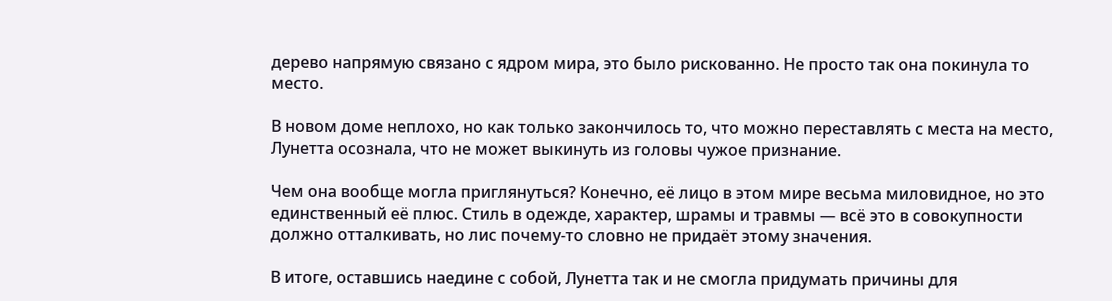дерево напрямую связано с ядром мира, это было рискованно. Не просто так она покинула то место.

В новом доме неплохо, но как только закончилось то, что можно переставлять с места на место, Лунетта осознала, что не может выкинуть из головы чужое признание.

Чем она вообще могла приглянуться? Конечно, её лицо в этом мире весьма миловидное, но это единственный её плюс. Стиль в одежде, характер, шрамы и травмы — всё это в совокупности должно отталкивать, но лис почему-то словно не придаёт этому значения.

В итоге, оставшись наедине с собой, Лунетта так и не смогла придумать причины для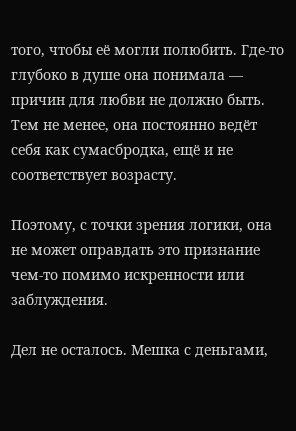того, чтобы её могли полюбить. Где-то глубоко в душе она понимала — причин для любви не должно быть. Тем не менее, она постоянно ведёт себя как сумасбродка, ещё и не соответствует возрасту.

Поэтому, с точки зрения логики, она не может оправдать это признание чем-то помимо искренности или заблуждения.

Дел не осталось. Мешка с деньгами,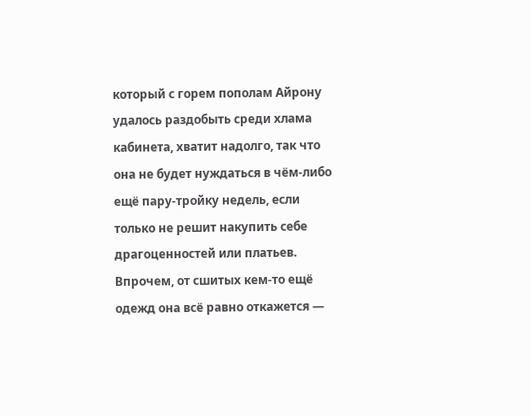который с горем пополам Айрону удалось раздобыть среди хлама кабинета, хватит надолго, так что она не будет нуждаться в чём-либо ещё пару-тройку недель, если только не решит накупить себе драгоценностей или платьев. Впрочем, от сшитых кем-то ещё одежд она всё равно откажется —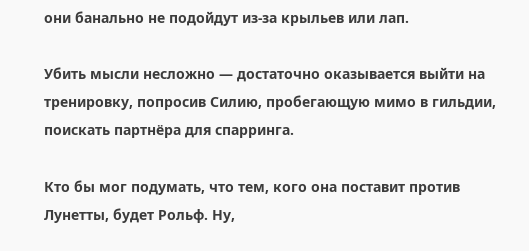они банально не подойдут из-за крыльев или лап.

Убить мысли несложно — достаточно оказывается выйти на тренировку, попросив Силию, пробегающую мимо в гильдии, поискать партнёра для спарринга.

Кто бы мог подумать, что тем, кого она поставит против Лунетты, будет Рольф. Ну,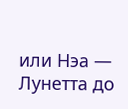или Нэа — Лунетта до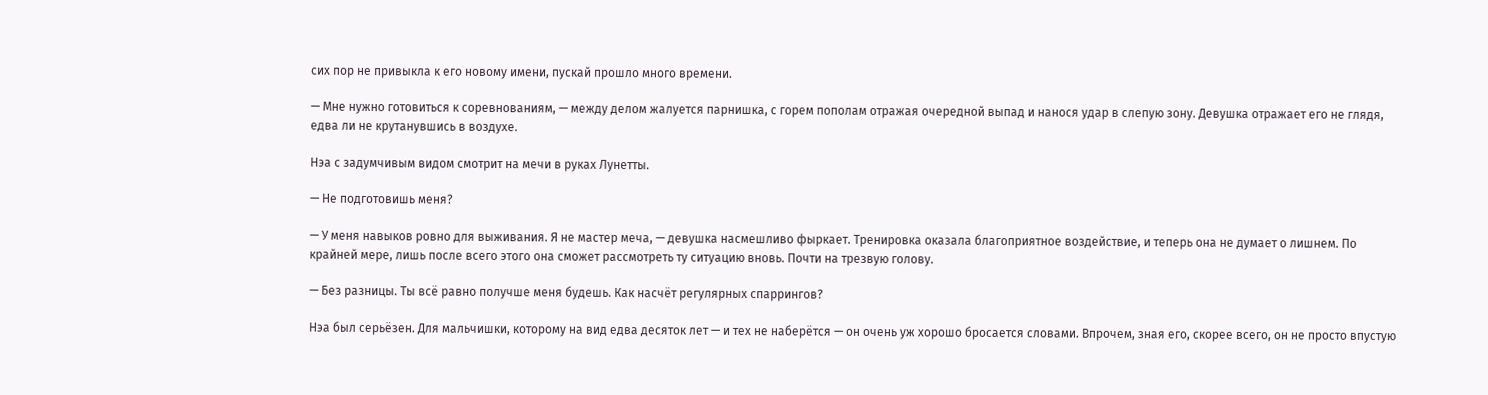сих пор не привыкла к его новому имени, пускай прошло много времени.

— Мне нужно готовиться к соревнованиям, — между делом жалуется парнишка, с горем пополам отражая очередной выпад и нанося удар в слепую зону. Девушка отражает его не глядя, едва ли не крутанувшись в воздухе.

Нэа с задумчивым видом смотрит на мечи в руках Лунетты.

— Не подготовишь меня?

— У меня навыков ровно для выживания. Я не мастер меча, — девушка насмешливо фыркает. Тренировка оказала благоприятное воздействие, и теперь она не думает о лишнем. По крайней мере, лишь после всего этого она сможет рассмотреть ту ситуацию вновь. Почти на трезвую голову.

— Без разницы. Ты всё равно получше меня будешь. Как насчёт регулярных спаррингов?

Нэа был серьёзен. Для мальчишки, которому на вид едва десяток лет — и тех не наберётся — он очень уж хорошо бросается словами. Впрочем, зная его, скорее всего, он не просто впустую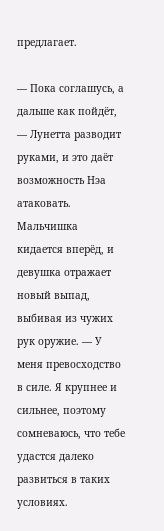предлагает.

— Пока соглашусь, а дальше как пойдёт, — Лунетта разводит руками, и это даёт возможность Нэа атаковать. Мальчишка кидается вперёд, и девушка отражает новый выпад, выбивая из чужих рук оружие. — У меня превосходство в силе. Я крупнее и сильнее, поэтому сомневаюсь, что тебе удастся далеко развиться в таких условиях.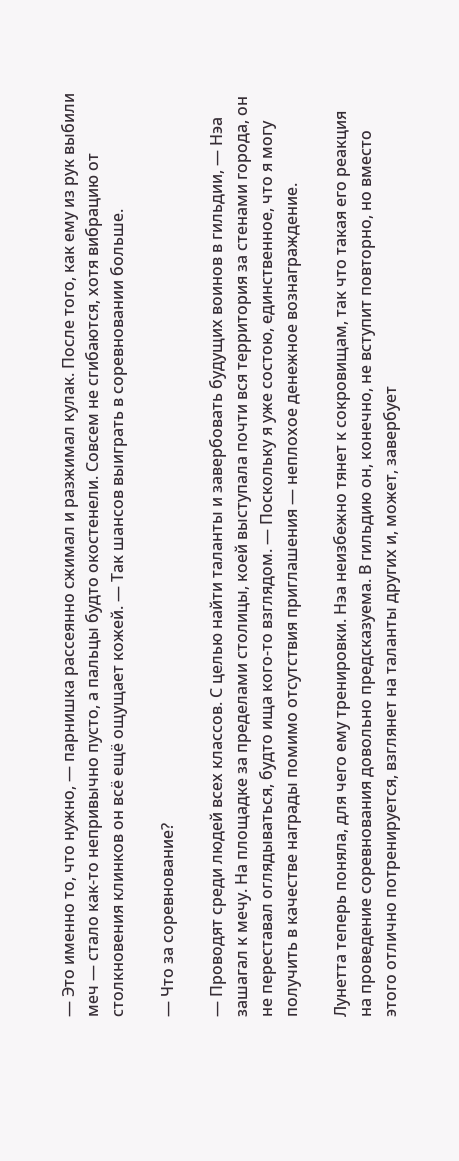— Это именно то, что нужно, — парнишка рассеянно сжимал и разжимал кулак. После того, как ему из рук выбили меч — стало как-то непривычно пусто, а пальцы будто окостенели. Совсем не сгибаются, хотя вибрацию от столкновения клинков он всё ещё ощущает кожей. — Так шансов выиграть в соревновании больше.

— Что за соревнование?

— Проводят среди людей всех классов. С целью найти таланты и завербовать будущих воинов в гильдии, — Нэа зашагал к мечу. На площадке за пределами столицы, коей выступала почти вся территория за стенами города, он не переставал оглядываться, будто ища кого-то взглядом. — Поскольку я уже состою, единственное, что я могу получить в качестве награды помимо отсутствия приглашения — неплохое денежное вознаграждение.

Лунетта теперь поняла, для чего ему тренировки. Нэа неизбежно тянет к сокровищам, так что такая его реакция на проведение соревнования довольно предсказуема. В гильдию он, конечно, не вступит повторно, но вместо этого отлично потренируется, взглянет на таланты других и, может, завербует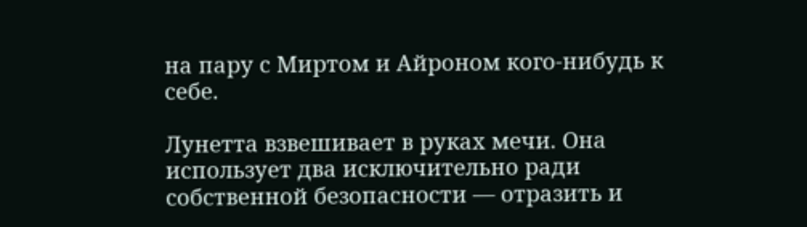на пару с Миртом и Айроном кого-нибудь к себе.

Лунетта взвешивает в руках мечи. Она использует два исключительно ради собственной безопасности — отразить и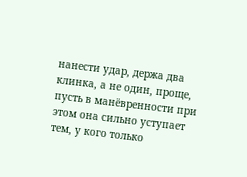нанести удар, держа два клинка, а не один, проще, пусть в манёвренности при этом она сильно уступает тем, у кого только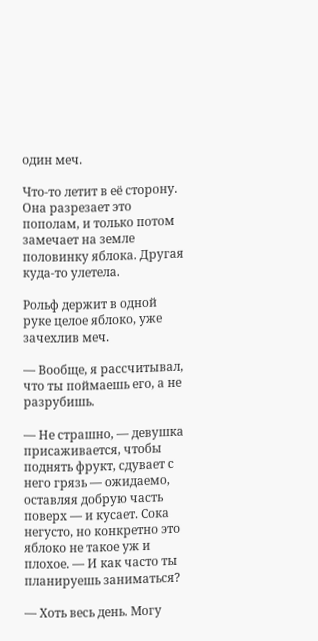один меч.

Что-то летит в её сторону. Она разрезает это пополам, и только потом замечает на земле половинку яблока. Другая куда-то улетела.

Рольф держит в одной руке целое яблоко, уже зачехлив меч.

— Вообще, я рассчитывал, что ты поймаешь его, а не разрубишь.

— Не страшно, — девушка присаживается, чтобы поднять фрукт, сдувает с него грязь — ожидаемо, оставляя добрую часть поверх — и кусает. Сока негусто, но конкретно это яблоко не такое уж и плохое. — И как часто ты планируешь заниматься?

— Хоть весь день. Могу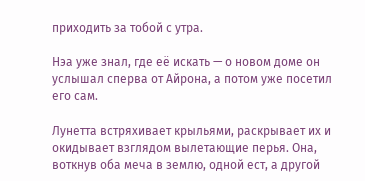приходить за тобой с утра.

Нэа уже знал, где её искать — о новом доме он услышал сперва от Айрона, а потом уже посетил его сам.

Лунетта встряхивает крыльями, раскрывает их и окидывает взглядом вылетающие перья. Она, воткнув оба меча в землю, одной ест, а другой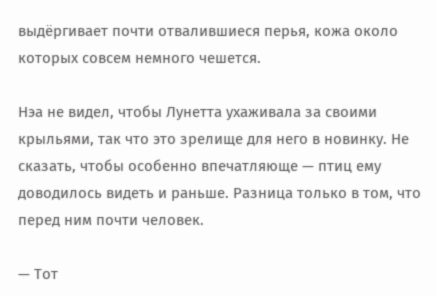выдёргивает почти отвалившиеся перья, кожа около которых совсем немного чешется.

Нэа не видел, чтобы Лунетта ухаживала за своими крыльями, так что это зрелище для него в новинку. Не сказать, чтобы особенно впечатляюще — птиц ему доводилось видеть и раньше. Разница только в том, что перед ним почти человек.

— Тот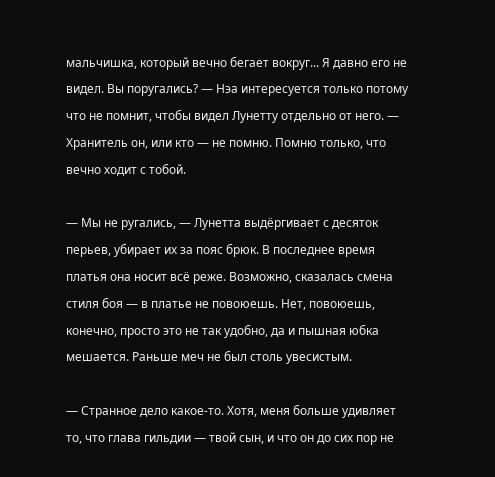мальчишка, который вечно бегает вокруг... Я давно его не видел. Вы поругались? — Нэа интересуется только потому что не помнит, чтобы видел Лунетту отдельно от него. — Хранитель он, или кто — не помню. Помню только, что вечно ходит с тобой.

— Мы не ругались, — Лунетта выдёргивает с десяток перьев, убирает их за пояс брюк. В последнее время платья она носит всё реже. Возможно, сказалась смена стиля боя — в платье не повоюешь. Нет, повоюешь, конечно, просто это не так удобно, да и пышная юбка мешается. Раньше меч не был столь увесистым.

— Странное дело какое-то. Хотя, меня больше удивляет то, что глава гильдии — твой сын, и что он до сих пор не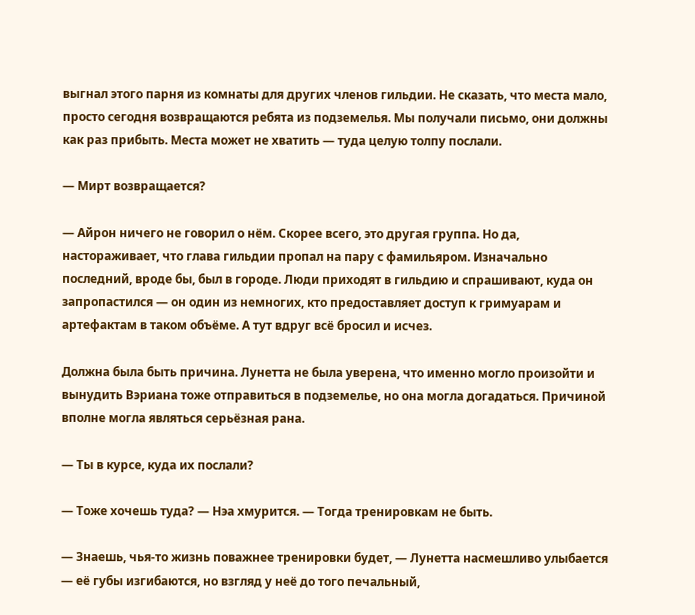выгнал этого парня из комнаты для других членов гильдии. Не сказать, что места мало, просто сегодня возвращаются ребята из подземелья. Мы получали письмо, они должны как раз прибыть. Места может не хватить — туда целую толпу послали.

— Мирт возвращается?

— Айрон ничего не говорил о нём. Скорее всего, это другая группа. Но да, настораживает, что глава гильдии пропал на пару с фамильяром. Изначально последний, вроде бы, был в городе. Люди приходят в гильдию и спрашивают, куда он запропастился — он один из немногих, кто предоставляет доступ к гримуарам и артефактам в таком объёме. А тут вдруг всё бросил и исчез.

Должна была быть причина. Лунетта не была уверена, что именно могло произойти и вынудить Вэриана тоже отправиться в подземелье, но она могла догадаться. Причиной вполне могла являться серьёзная рана.

— Ты в курсе, куда их послали?

— Тоже хочешь туда? — Нэа хмурится. — Тогда тренировкам не быть.

— Знаешь, чья-то жизнь поважнее тренировки будет, — Лунетта насмешливо улыбается — её губы изгибаются, но взгляд у неё до того печальный,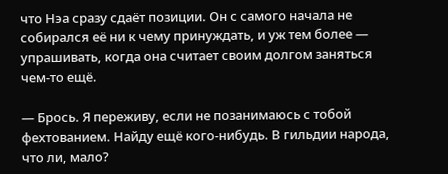что Нэа сразу сдаёт позиции. Он с самого начала не собирался её ни к чему принуждать, и уж тем более — упрашивать, когда она считает своим долгом заняться чем-то ещё.

— Брось. Я переживу, если не позанимаюсь с тобой фехтованием. Найду ещё кого-нибудь. В гильдии народа, что ли, мало?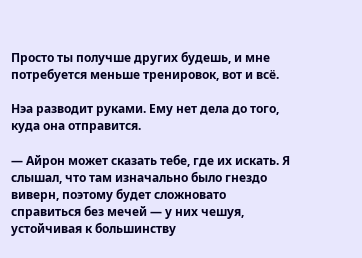Просто ты получше других будешь, и мне потребуется меньше тренировок, вот и всё.

Нэа разводит руками. Ему нет дела до того, куда она отправится.

— Айрон может сказать тебе, где их искать. Я слышал, что там изначально было гнездо виверн, поэтому будет сложновато справиться без мечей — у них чешуя, устойчивая к большинству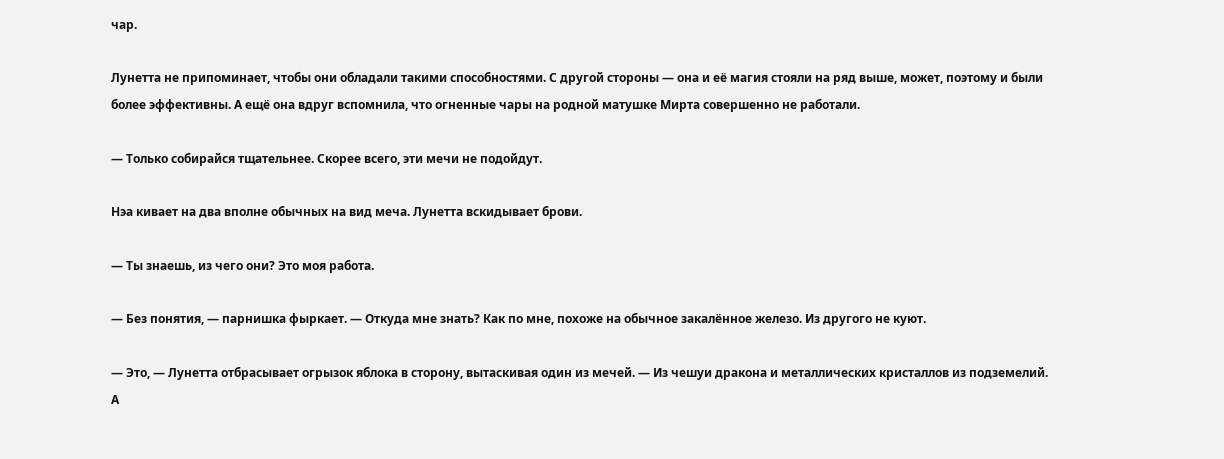чар.

Лунетта не припоминает, чтобы они обладали такими способностями. С другой стороны — она и её магия стояли на ряд выше, может, поэтому и были более эффективны. А ещё она вдруг вспомнила, что огненные чары на родной матушке Мирта совершенно не работали.

— Только собирайся тщательнее. Скорее всего, эти мечи не подойдут.

Нэа кивает на два вполне обычных на вид меча. Лунетта вскидывает брови.

— Ты знаешь, из чего они? Это моя работа.

— Без понятия, — парнишка фыркает. — Откуда мне знать? Как по мне, похоже на обычное закалённое железо. Из другого не куют.

— Это, — Лунетта отбрасывает огрызок яблока в сторону, вытаскивая один из мечей. — Из чешуи дракона и металлических кристаллов из подземелий. А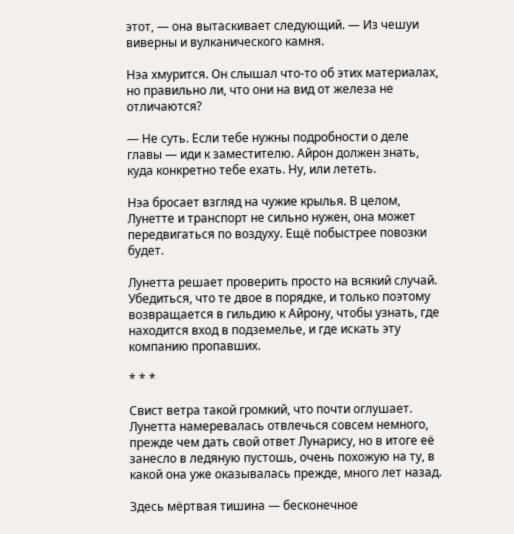этот, — она вытаскивает следующий. — Из чешуи виверны и вулканического камня.

Нэа хмурится. Он слышал что-то об этих материалах, но правильно ли, что они на вид от железа не отличаются?

— Не суть. Если тебе нужны подробности о деле главы — иди к заместителю. Айрон должен знать, куда конкретно тебе ехать. Ну, или лететь.

Нэа бросает взгляд на чужие крылья. В целом, Лунетте и транспорт не сильно нужен, она может передвигаться по воздуху. Ещё побыстрее повозки будет.

Лунетта решает проверить просто на всякий случай. Убедиться, что те двое в порядке, и только поэтому возвращается в гильдию к Айрону, чтобы узнать, где находится вход в подземелье, и где искать эту компанию пропавших.

* * *

Свист ветра такой громкий, что почти оглушает. Лунетта намеревалась отвлечься совсем немного, прежде чем дать свой ответ Лунарису, но в итоге её занесло в ледяную пустошь, очень похожую на ту, в какой она уже оказывалась прежде, много лет назад.

Здесь мёртвая тишина — бесконечное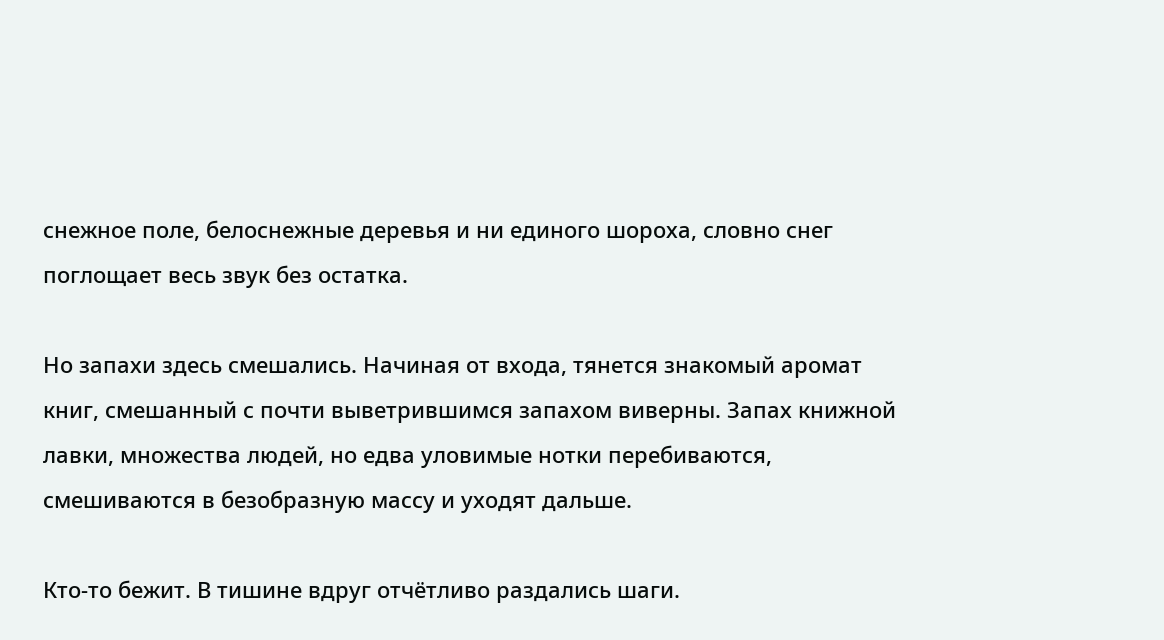снежное поле, белоснежные деревья и ни единого шороха, словно снег поглощает весь звук без остатка.

Но запахи здесь смешались. Начиная от входа, тянется знакомый аромат книг, смешанный с почти выветрившимся запахом виверны. Запах книжной лавки, множества людей, но едва уловимые нотки перебиваются, смешиваются в безобразную массу и уходят дальше.

Кто-то бежит. В тишине вдруг отчётливо раздались шаги.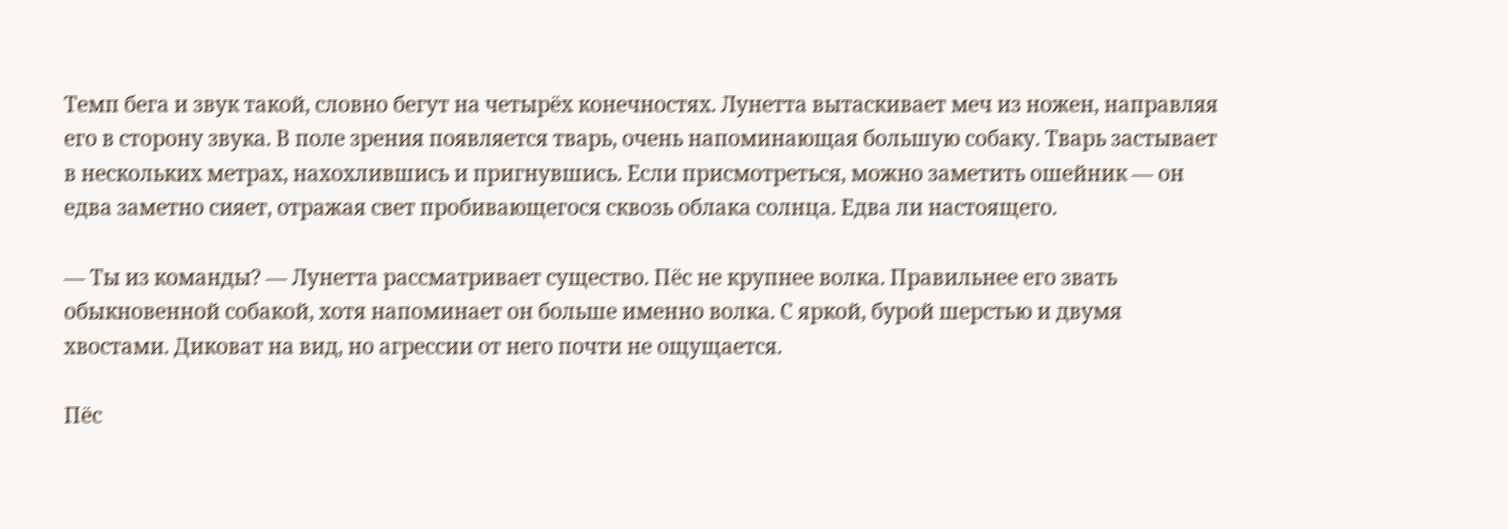Темп бега и звук такой, словно бегут на четырёх конечностях. Лунетта вытаскивает меч из ножен, направляя его в сторону звука. В поле зрения появляется тварь, очень напоминающая большую собаку. Тварь застывает в нескольких метрах, нахохлившись и пригнувшись. Если присмотреться, можно заметить ошейник — он едва заметно сияет, отражая свет пробивающегося сквозь облака солнца. Едва ли настоящего.

— Ты из команды? — Лунетта рассматривает существо. Пёс не крупнее волка. Правильнее его звать обыкновенной собакой, хотя напоминает он больше именно волка. С яркой, бурой шерстью и двумя хвостами. Диковат на вид, но агрессии от него почти не ощущается.

Пёс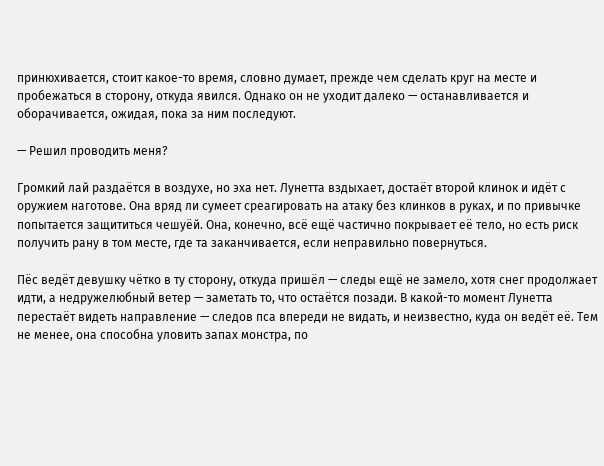принюхивается, стоит какое-то время, словно думает, прежде чем сделать круг на месте и пробежаться в сторону, откуда явился. Однако он не уходит далеко — останавливается и оборачивается, ожидая, пока за ним последуют.

— Решил проводить меня?

Громкий лай раздаётся в воздухе, но эха нет. Лунетта вздыхает, достаёт второй клинок и идёт с оружием наготове. Она вряд ли сумеет среагировать на атаку без клинков в руках, и по привычке попытается защититься чешуёй. Она, конечно, всё ещё частично покрывает её тело, но есть риск получить рану в том месте, где та заканчивается, если неправильно повернуться.

Пёс ведёт девушку чётко в ту сторону, откуда пришёл — следы ещё не замело, хотя снег продолжает идти, а недружелюбный ветер — заметать то, что остаётся позади. В какой-то момент Лунетта перестаёт видеть направление — следов пса впереди не видать, и неизвестно, куда он ведёт её. Тем не менее, она способна уловить запах монстра, по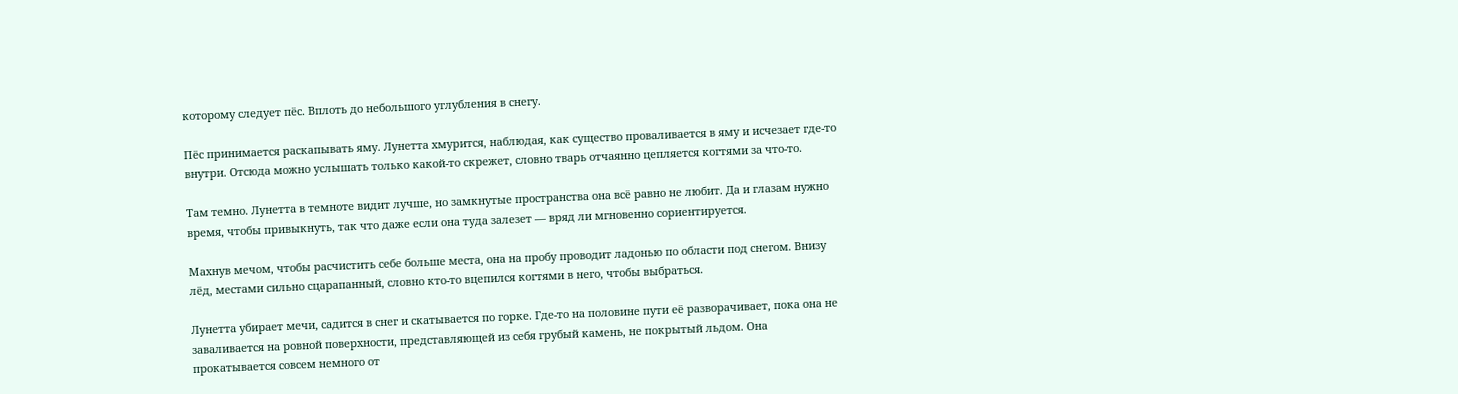которому следует пёс. Вплоть до небольшого углубления в снегу.

Пёс принимается раскапывать яму. Лунетта хмурится, наблюдая, как существо проваливается в яму и исчезает где-то внутри. Отсюда можно услышать только какой-то скрежет, словно тварь отчаянно цепляется когтями за что-то.

Там темно. Лунетта в темноте видит лучше, но замкнутые пространства она всё равно не любит. Да и глазам нужно время, чтобы привыкнуть, так что даже если она туда залезет — вряд ли мгновенно сориентируется.

Махнув мечом, чтобы расчистить себе больше места, она на пробу проводит ладонью по области под снегом. Внизу лёд, местами сильно сцарапанный, словно кто-то вцепился когтями в него, чтобы выбраться.

Лунетта убирает мечи, садится в снег и скатывается по горке. Где-то на половине пути её разворачивает, пока она не заваливается на ровной поверхности, представляющей из себя грубый камень, не покрытый льдом. Она прокатывается совсем немного от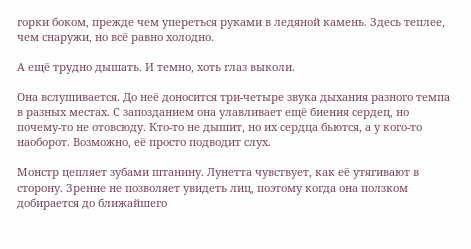горки боком, прежде чем упереться руками в ледяной камень. Здесь теплее, чем снаружи, но всё равно холодно.

А ещё трудно дышать. И темно, хоть глаз выколи.

Она вслушивается. До неё доносится три-четыре звука дыхания разного темпа в разных местах. С запозданием она улавливает ещё биения сердец, но почему-то не отовсюду. Кто-то не дышит, но их сердца бьются, а у кого-то наоборот. Возможно, её просто подводит слух.

Монстр цепляет зубами штанину. Лунетта чувствует, как её утягивают в сторону. Зрение не позволяет увидеть лиц, поэтому когда она ползком добирается до ближайшего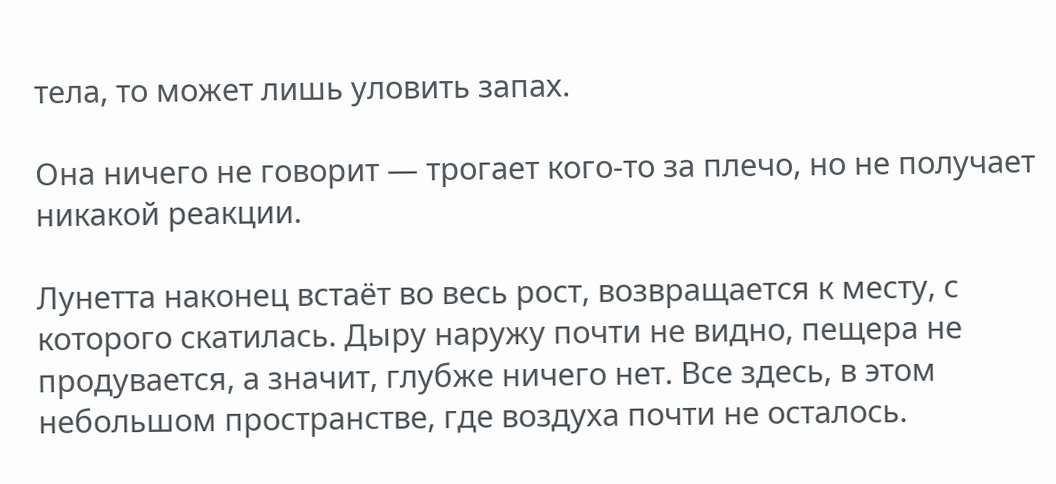тела, то может лишь уловить запах.

Она ничего не говорит — трогает кого-то за плечо, но не получает никакой реакции.

Лунетта наконец встаёт во весь рост, возвращается к месту, с которого скатилась. Дыру наружу почти не видно, пещера не продувается, а значит, глубже ничего нет. Все здесь, в этом небольшом пространстве, где воздуха почти не осталось.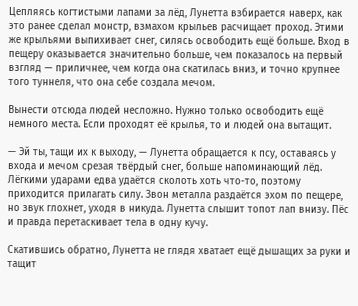Цепляясь когтистыми лапами за лёд, Лунетта взбирается наверх, как это ранее сделал монстр, взмахом крыльев расчищает проход. Этими же крыльями выпихивает снег, силясь освободить ещё больше. Вход в пещеру оказывается значительно больше, чем показалось на первый взгляд — приличнее, чем когда она скатилась вниз, и точно крупнее того туннеля, что она себе создала мечом.

Вынести отсюда людей несложно. Нужно только освободить ещё немного места. Если проходят её крылья, то и людей она вытащит.

— Эй ты, тащи их к выходу, — Лунетта обращается к псу, оставаясь у входа и мечом срезая твёрдый снег, больше напоминающий лёд. Лёгкими ударами едва удаётся сколоть хоть что-то, поэтому приходится прилагать силу. Звон металла раздаётся эхом по пещере, но звук глохнет, уходя в никуда. Лунетта слышит топот лап внизу. Пёс и правда перетаскивает тела в одну кучу.

Скатившись обратно, Лунетта не глядя хватает ещё дышащих за руки и тащит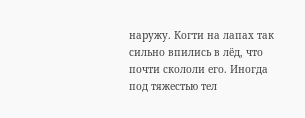наружу. Когти на лапах так сильно впились в лёд, что почти скололи его. Иногда под тяжестью тел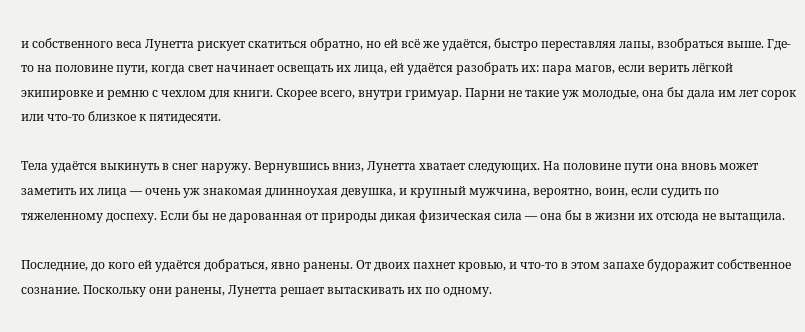и собственного веса Лунетта рискует скатиться обратно, но ей всё же удаётся, быстро переставляя лапы, взобраться выше. Где-то на половине пути, когда свет начинает освещать их лица, ей удаётся разобрать их: пара магов, если верить лёгкой экипировке и ремню с чехлом для книги. Скорее всего, внутри гримуар. Парни не такие уж молодые, она бы дала им лет сорок или что-то близкое к пятидесяти.

Тела удаётся выкинуть в снег наружу. Вернувшись вниз, Лунетта хватает следующих. На половине пути она вновь может заметить их лица — очень уж знакомая длинноухая девушка, и крупный мужчина, вероятно, воин, если судить по тяжеленному доспеху. Если бы не дарованная от природы дикая физическая сила — она бы в жизни их отсюда не вытащила.

Последние, до кого ей удаётся добраться, явно ранены. От двоих пахнет кровью, и что-то в этом запахе будоражит собственное сознание. Поскольку они ранены, Лунетта решает вытаскивать их по одному.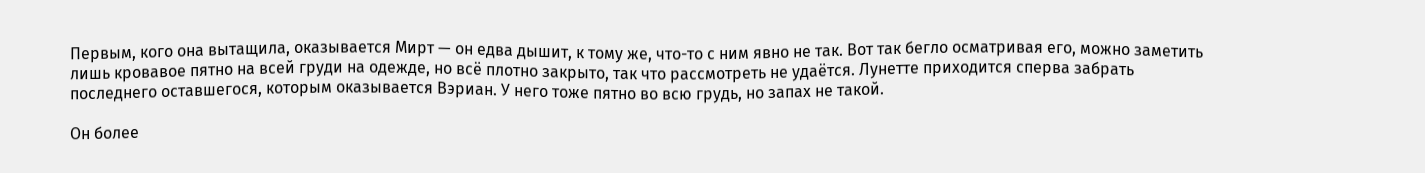Первым, кого она вытащила, оказывается Мирт — он едва дышит, к тому же, что-то с ним явно не так. Вот так бегло осматривая его, можно заметить лишь кровавое пятно на всей груди на одежде, но всё плотно закрыто, так что рассмотреть не удаётся. Лунетте приходится сперва забрать последнего оставшегося, которым оказывается Вэриан. У него тоже пятно во всю грудь, но запах не такой.

Он более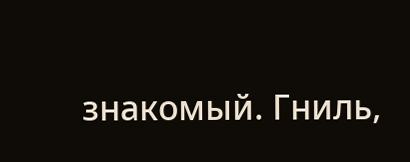знакомый. Гниль,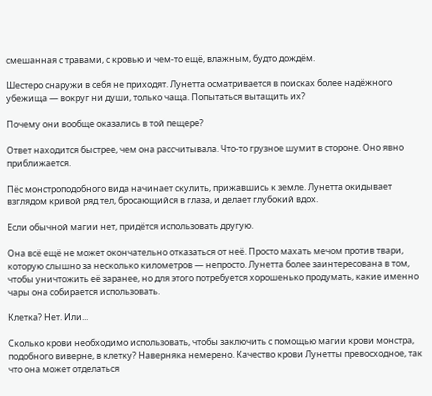смешанная с травами, с кровью и чем-то ещё, влажным, будто дождём.

Шестеро снаружи в себя не приходят. Лунетта осматривается в поисках более надёжного убежища — вокруг ни души, только чаща. Попытаться вытащить их?

Почему они вообще оказались в той пещере?

Ответ находится быстрее, чем она рассчитывала. Что-то грузное шумит в стороне. Оно явно приближается.

Пёс монстроподобного вида начинает скулить, прижавшись к земле. Лунетта окидывает взглядом кривой ряд тел, бросающийся в глаза, и делает глубокий вдох.

Если обычной магии нет, придётся использовать другую.

Она всё ещё не может окончательно отказаться от неё. Просто махать мечом против твари, которую слышно за несколько километров — непросто. Лунетта более заинтересована в том, чтобы уничтожить её заранее, но для этого потребуется хорошенько продумать, какие именно чары она собирается использовать.

Клетка? Нет. Или...

Сколько крови необходимо использовать, чтобы заключить с помощью магии крови монстра, подобного виверне, в клетку? Наверняка немерено. Качество крови Лунетты превосходное, так что она может отделаться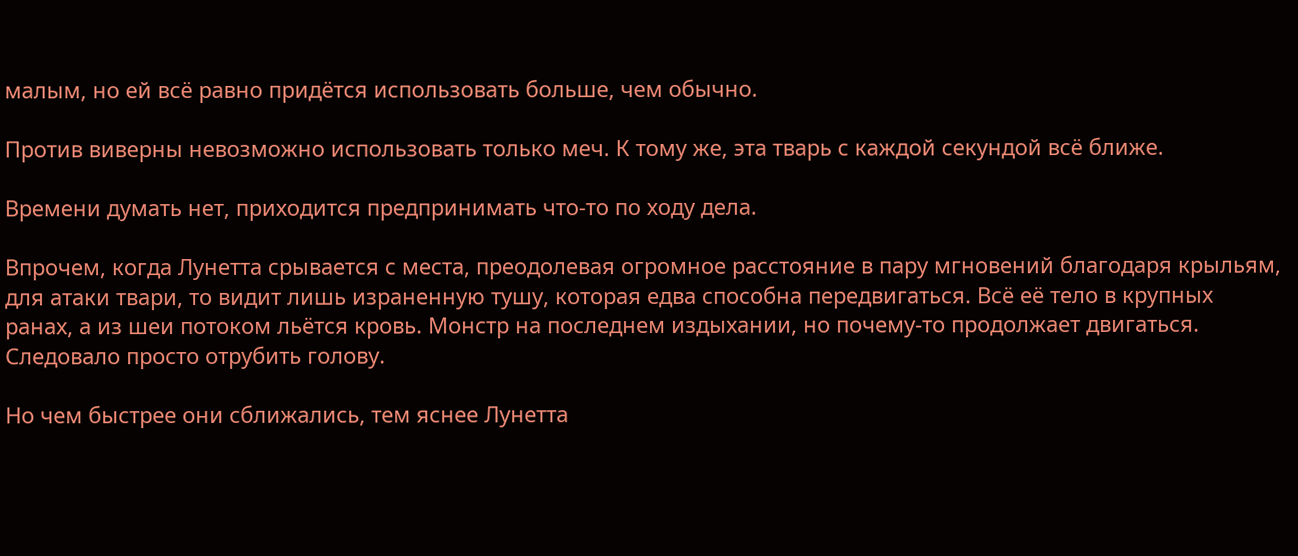малым, но ей всё равно придётся использовать больше, чем обычно.

Против виверны невозможно использовать только меч. К тому же, эта тварь с каждой секундой всё ближе.

Времени думать нет, приходится предпринимать что-то по ходу дела.

Впрочем, когда Лунетта срывается с места, преодолевая огромное расстояние в пару мгновений благодаря крыльям, для атаки твари, то видит лишь израненную тушу, которая едва способна передвигаться. Всё её тело в крупных ранах, а из шеи потоком льётся кровь. Монстр на последнем издыхании, но почему-то продолжает двигаться. Следовало просто отрубить голову.

Но чем быстрее они сближались, тем яснее Лунетта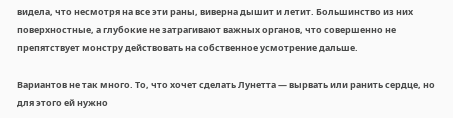видела, что несмотря на все эти раны, виверна дышит и летит. Большинство из них поверхностные, а глубокие не затрагивают важных органов, что совершенно не препятствует монстру действовать на собственное усмотрение дальше.

Вариантов не так много. То, что хочет сделать Лунетта — вырвать или ранить сердце, но для этого ей нужно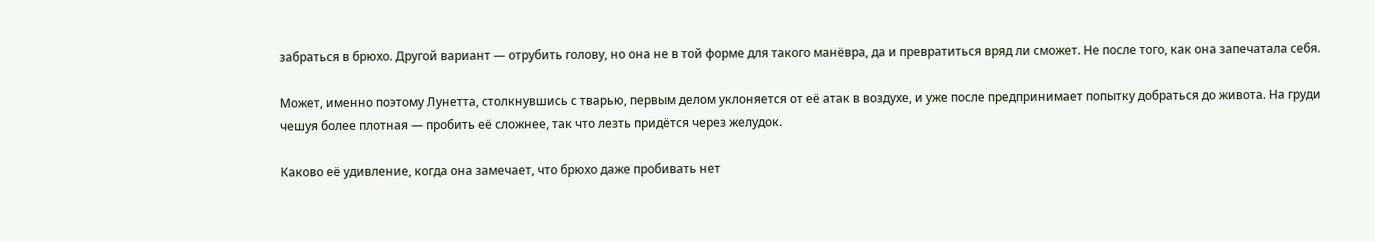забраться в брюхо. Другой вариант — отрубить голову, но она не в той форме для такого манёвра, да и превратиться вряд ли сможет. Не после того, как она запечатала себя.

Может, именно поэтому Лунетта, столкнувшись с тварью, первым делом уклоняется от её атак в воздухе, и уже после предпринимает попытку добраться до живота. На груди чешуя более плотная — пробить её сложнее, так что лезть придётся через желудок.

Каково её удивление, когда она замечает, что брюхо даже пробивать нет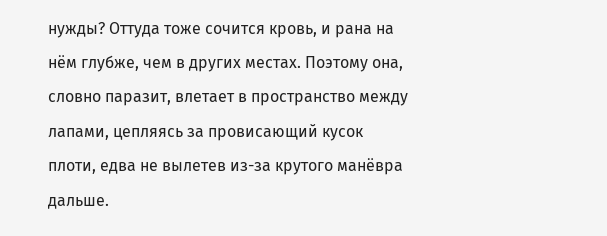нужды? Оттуда тоже сочится кровь, и рана на нём глубже, чем в других местах. Поэтому она, словно паразит, влетает в пространство между лапами, цепляясь за провисающий кусок плоти, едва не вылетев из-за крутого манёвра дальше.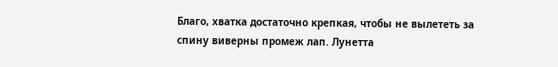Благо, хватка достаточно крепкая, чтобы не вылететь за спину виверны промеж лап. Лунетта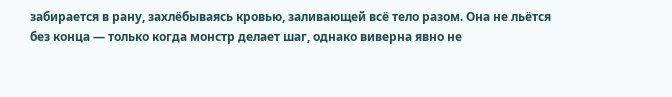забирается в рану, захлёбываясь кровью, заливающей всё тело разом. Она не льётся без конца — только когда монстр делает шаг, однако виверна явно не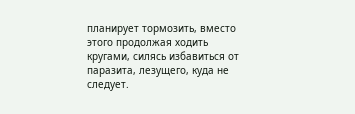планирует тормозить, вместо этого продолжая ходить кругами, силясь избавиться от паразита, лезущего, куда не следует.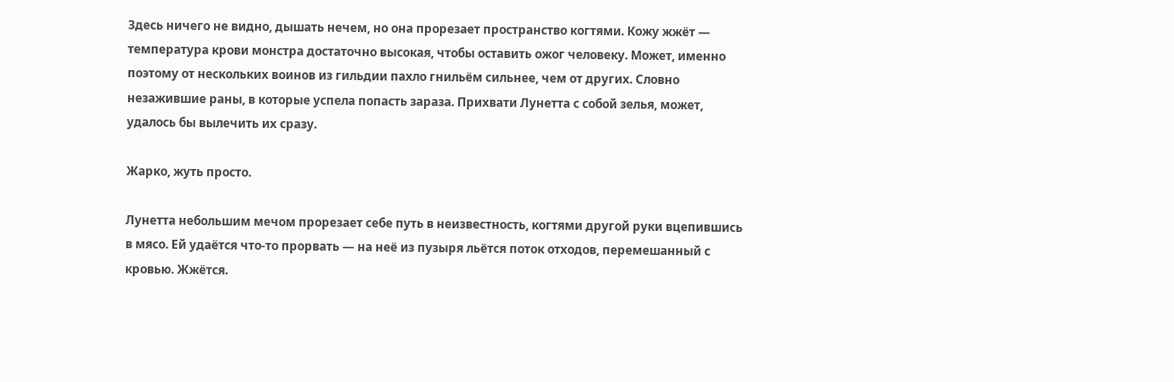Здесь ничего не видно, дышать нечем, но она прорезает пространство когтями. Кожу жжёт — температура крови монстра достаточно высокая, чтобы оставить ожог человеку. Может, именно поэтому от нескольких воинов из гильдии пахло гнильём сильнее, чем от других. Словно незажившие раны, в которые успела попасть зараза. Прихвати Лунетта с собой зелья, может, удалось бы вылечить их сразу.

Жарко, жуть просто.

Лунетта небольшим мечом прорезает себе путь в неизвестность, когтями другой руки вцепившись в мясо. Ей удаётся что-то прорвать — на неё из пузыря льётся поток отходов, перемешанный с кровью. Жжётся.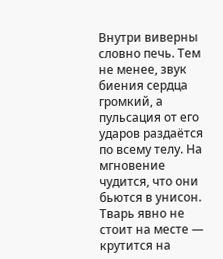Внутри виверны словно печь. Тем не менее, звук биения сердца громкий, а пульсация от его ударов раздаётся по всему телу. На мгновение чудится, что они бьются в унисон. Тварь явно не стоит на месте — крутится на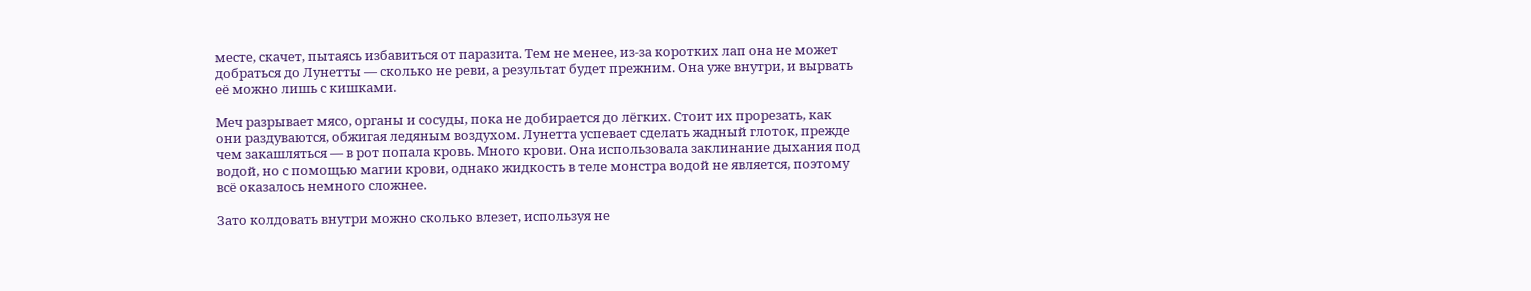месте, скачет, пытаясь избавиться от паразита. Тем не менее, из-за коротких лап она не может добраться до Лунетты — сколько не реви, а результат будет прежним. Она уже внутри, и вырвать её можно лишь с кишками.

Меч разрывает мясо, органы и сосуды, пока не добирается до лёгких. Стоит их прорезать, как они раздуваются, обжигая ледяным воздухом. Лунетта успевает сделать жадный глоток, прежде чем закашляться — в рот попала кровь. Много крови. Она использовала заклинание дыхания под водой, но с помощью магии крови, однако жидкость в теле монстра водой не является, поэтому всё оказалось немного сложнее.

Зато колдовать внутри можно сколько влезет, используя не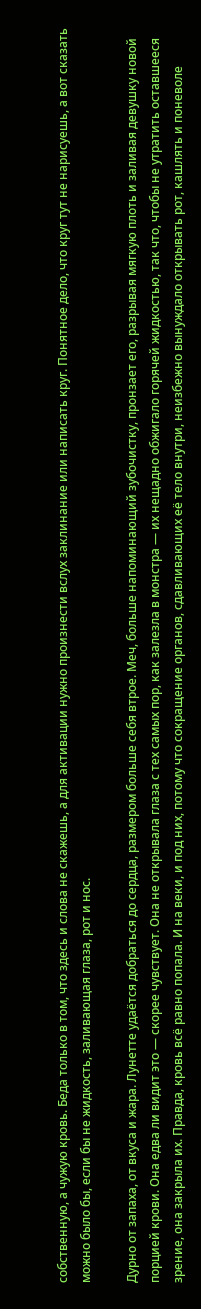собственную, а чужую кровь. Беда только в том, что здесь и слова не скажешь, а для активации нужно произнести вслух заклинание или написать круг. Понятное дело, что круг тут не нарисуешь, а вот сказать можно было бы, если бы не жидкость, заливающая глаза, рот и нос.

Дурно от запаха, от вкуса и жара. Лунетте удаётся добраться до сердца, размером больше себя втрое. Меч, больше напоминающий зубочистку, пронзает его, разрывая мягкую плоть и заливая девушку новой порцией крови. Она едва ли видит это — скорее чувствует. Она не открывала глаза с тех самых пор, как залезла в монстра — их нещадно обжигало горячей жидкостью, так что, чтобы не утратить оставшееся зрение, она закрыла их. Правда, кровь всё равно попала. И на веки, и под них, потому что сокращение органов, сдавливающих её тело внутри, неизбежно вынуждало открывать рот, кашлять и поневоле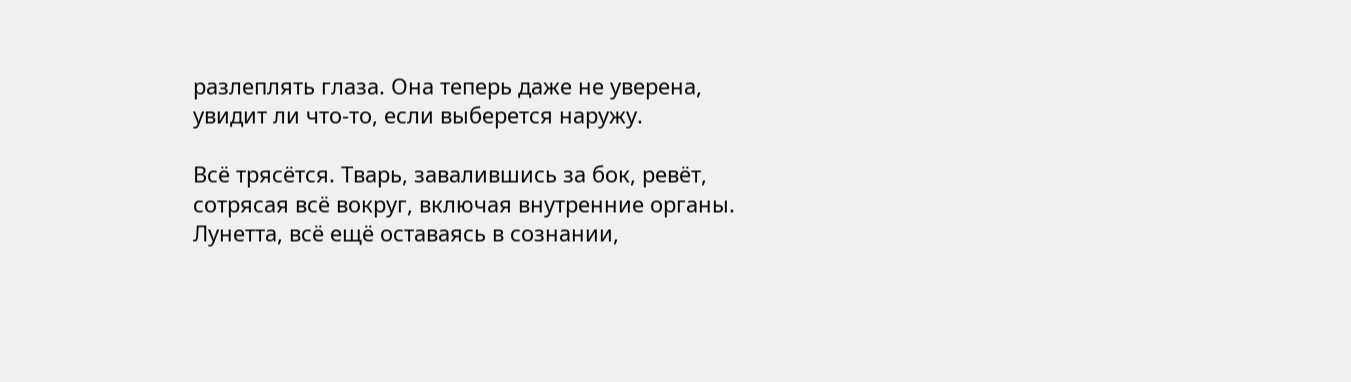разлеплять глаза. Она теперь даже не уверена, увидит ли что-то, если выберется наружу.

Всё трясётся. Тварь, завалившись за бок, ревёт, сотрясая всё вокруг, включая внутренние органы. Лунетта, всё ещё оставаясь в сознании,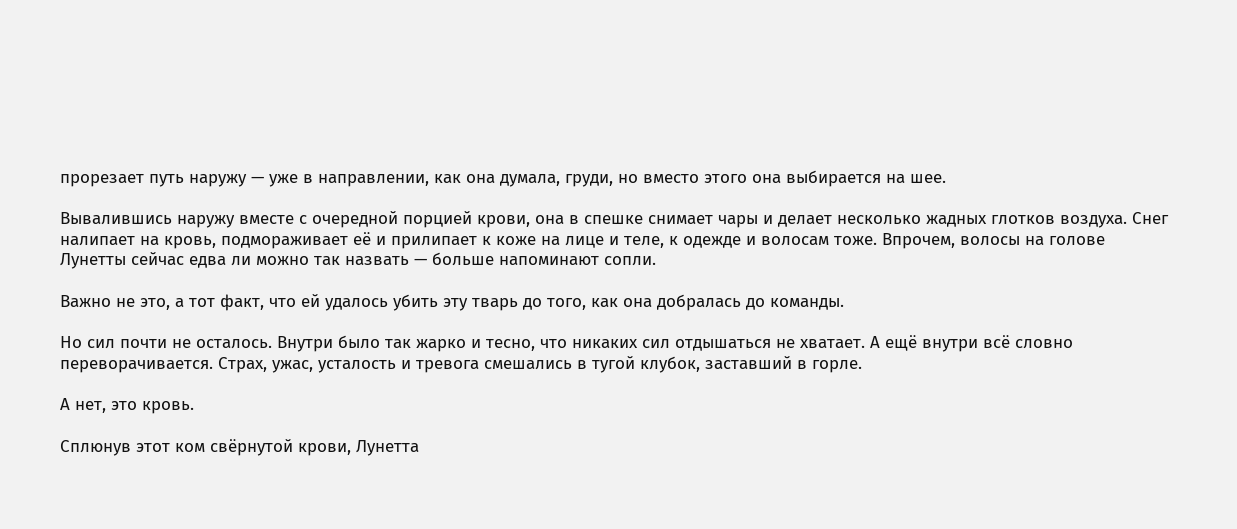прорезает путь наружу — уже в направлении, как она думала, груди, но вместо этого она выбирается на шее.

Вывалившись наружу вместе с очередной порцией крови, она в спешке снимает чары и делает несколько жадных глотков воздуха. Снег налипает на кровь, подмораживает её и прилипает к коже на лице и теле, к одежде и волосам тоже. Впрочем, волосы на голове Лунетты сейчас едва ли можно так назвать — больше напоминают сопли.

Важно не это, а тот факт, что ей удалось убить эту тварь до того, как она добралась до команды.

Но сил почти не осталось. Внутри было так жарко и тесно, что никаких сил отдышаться не хватает. А ещё внутри всё словно переворачивается. Страх, ужас, усталость и тревога смешались в тугой клубок, заставший в горле.

А нет, это кровь.

Сплюнув этот ком свёрнутой крови, Лунетта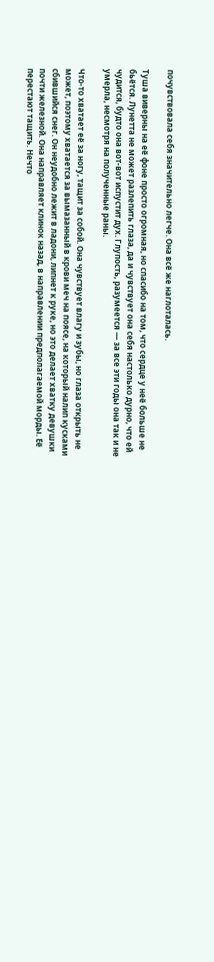почувствовала себя значительно легче. Она всё же наглоталась.

Туша виверны на её фоне просто огромная, но спасибо на том, что сердце у неё больше не бьётся. Лунетта не может разлепить глаза, да и чувствует она себя настолько дурно, что ей чудится, будто она вот-вот испустит дух. Глупость, разумеется — за все эти годы она так и не умерла, несмотря на полученные раны.

Что-то хватает её за ногу, тащит за собой. Она чувствует влагу и зубы, но глаза открыть не может, поэтому хватается за вымазанный в крови меч на поясе, на который налип кусками сбившийся снег. Он неудобно лежит в ладони, липнет к руке, но это делает хватку девушки почти железной. Она направляет клинок назад, в направлении предполагаемой морды. Её перестают тащить. Нечто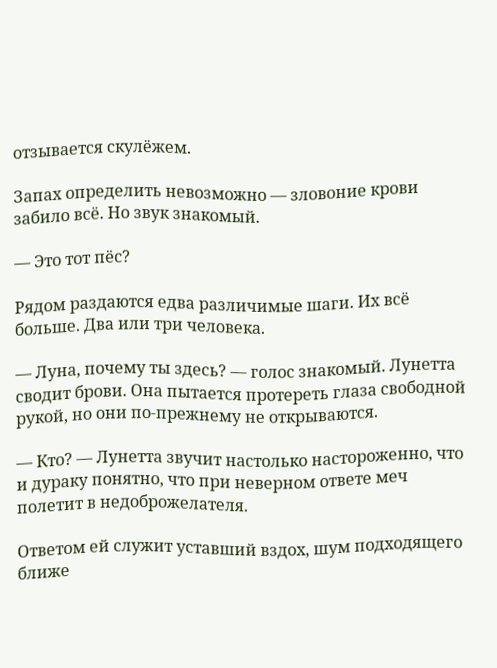отзывается скулёжем.

Запах определить невозможно — зловоние крови забило всё. Но звук знакомый.

— Это тот пёс?

Рядом раздаются едва различимые шаги. Их всё больше. Два или три человека.

— Луна, почему ты здесь? — голос знакомый. Лунетта сводит брови. Она пытается протереть глаза свободной рукой, но они по-прежнему не открываются.

— Кто? — Лунетта звучит настолько настороженно, что и дураку понятно, что при неверном ответе меч полетит в недоброжелателя.

Ответом ей служит уставший вздох, шум подходящего ближе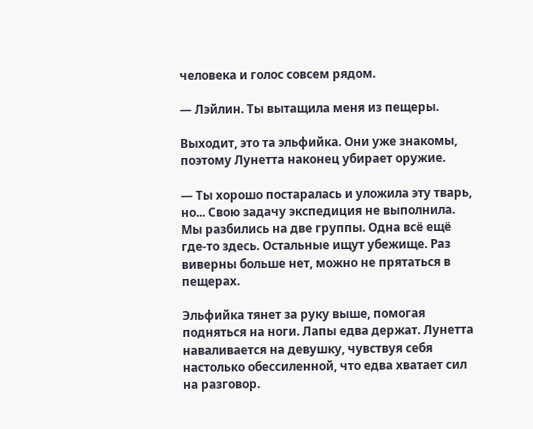человека и голос совсем рядом.

— Лэйлин. Ты вытащила меня из пещеры.

Выходит, это та эльфийка. Они уже знакомы, поэтому Лунетта наконец убирает оружие.

— Ты хорошо постаралась и уложила эту тварь, но... Свою задачу экспедиция не выполнила. Мы разбились на две группы. Одна всё ещё где-то здесь. Остальные ищут убежище. Раз виверны больше нет, можно не прятаться в пещерах.

Эльфийка тянет за руку выше, помогая подняться на ноги. Лапы едва держат. Лунетта наваливается на девушку, чувствуя себя настолько обессиленной, что едва хватает сил на разговор.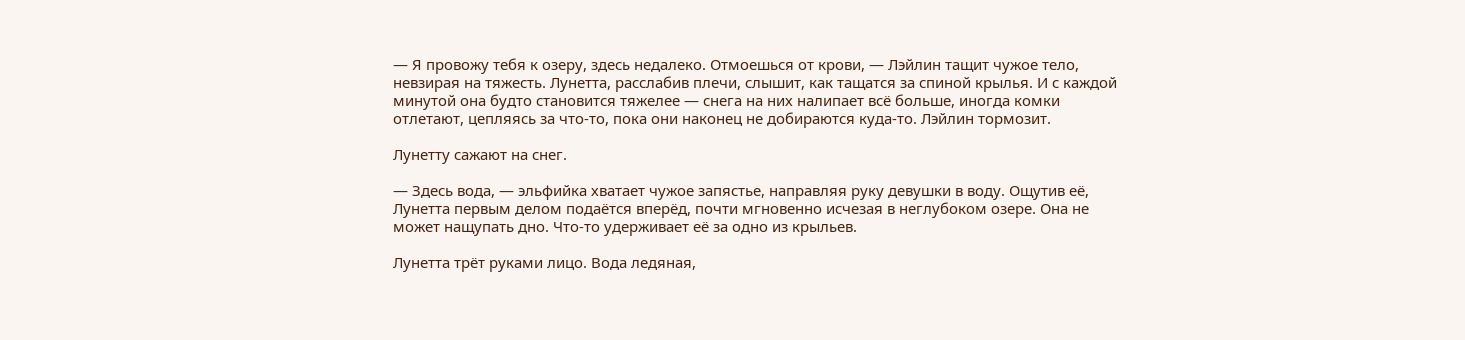— Я провожу тебя к озеру, здесь недалеко. Отмоешься от крови, — Лэйлин тащит чужое тело, невзирая на тяжесть. Лунетта, расслабив плечи, слышит, как тащатся за спиной крылья. И с каждой минутой она будто становится тяжелее — снега на них налипает всё больше, иногда комки отлетают, цепляясь за что-то, пока они наконец не добираются куда-то. Лэйлин тормозит.

Лунетту сажают на снег.

— Здесь вода, — эльфийка хватает чужое запястье, направляя руку девушки в воду. Ощутив её, Лунетта первым делом подаётся вперёд, почти мгновенно исчезая в неглубоком озере. Она не может нащупать дно. Что-то удерживает её за одно из крыльев.

Лунетта трёт руками лицо. Вода ледяная,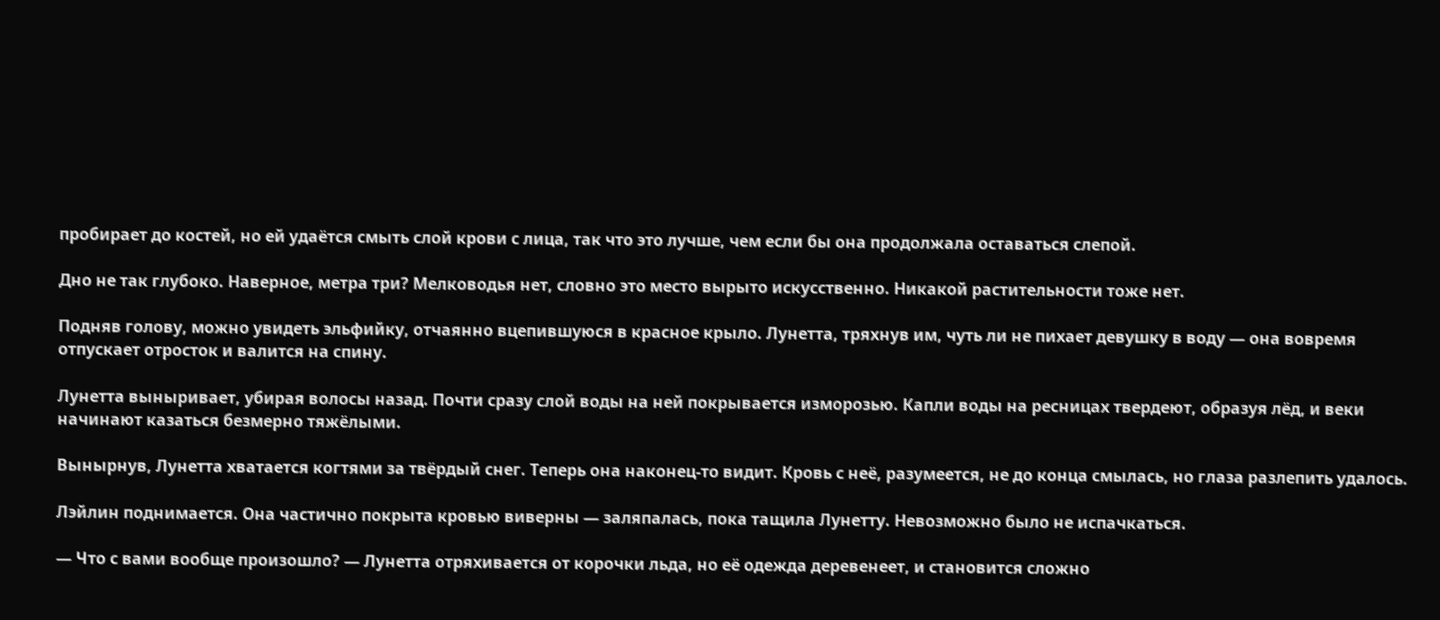пробирает до костей, но ей удаётся смыть слой крови с лица, так что это лучше, чем если бы она продолжала оставаться слепой.

Дно не так глубоко. Наверное, метра три? Мелководья нет, словно это место вырыто искусственно. Никакой растительности тоже нет.

Подняв голову, можно увидеть эльфийку, отчаянно вцепившуюся в красное крыло. Лунетта, тряхнув им, чуть ли не пихает девушку в воду — она вовремя отпускает отросток и валится на спину.

Лунетта выныривает, убирая волосы назад. Почти сразу слой воды на ней покрывается изморозью. Капли воды на ресницах твердеют, образуя лёд, и веки начинают казаться безмерно тяжёлыми.

Вынырнув, Лунетта хватается когтями за твёрдый снег. Теперь она наконец-то видит. Кровь с неё, разумеется, не до конца смылась, но глаза разлепить удалось.

Лэйлин поднимается. Она частично покрыта кровью виверны — заляпалась, пока тащила Лунетту. Невозможно было не испачкаться.

— Что с вами вообще произошло? — Лунетта отряхивается от корочки льда, но её одежда деревенеет, и становится сложно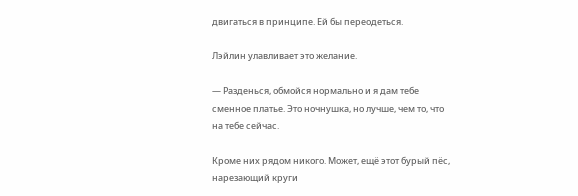двигаться в принципе. Ей бы переодеться.

Лэйлин улавливает это желание.

— Разденься, обмойся нормально и я дам тебе сменное платье. Это ночнушка, но лучше, чем то, что на тебе сейчас.

Кроме них рядом никого. Может, ещё этот бурый пёс, нарезающий круги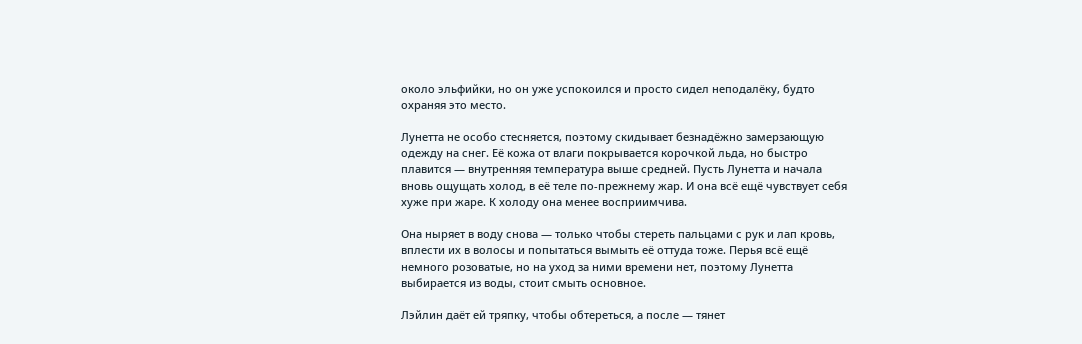около эльфийки, но он уже успокоился и просто сидел неподалёку, будто охраняя это место.

Лунетта не особо стесняется, поэтому скидывает безнадёжно замерзающую одежду на снег. Её кожа от влаги покрывается корочкой льда, но быстро плавится — внутренняя температура выше средней. Пусть Лунетта и начала вновь ощущать холод, в её теле по-прежнему жар. И она всё ещё чувствует себя хуже при жаре. К холоду она менее восприимчива.

Она ныряет в воду снова — только чтобы стереть пальцами с рук и лап кровь, вплести их в волосы и попытаться вымыть её оттуда тоже. Перья всё ещё немного розоватые, но на уход за ними времени нет, поэтому Лунетта выбирается из воды, стоит смыть основное.

Лэйлин даёт ей тряпку, чтобы обтереться, а после — тянет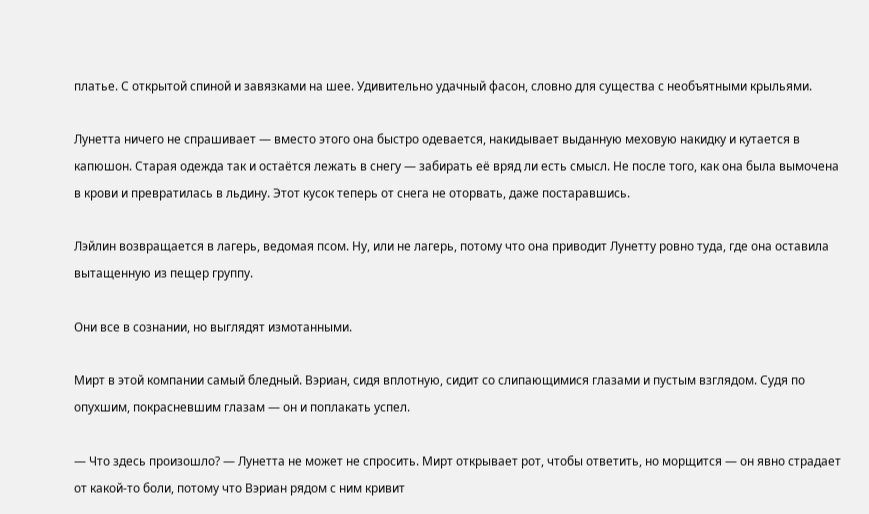платье. С открытой спиной и завязками на шее. Удивительно удачный фасон, словно для существа с необъятными крыльями.

Лунетта ничего не спрашивает — вместо этого она быстро одевается, накидывает выданную меховую накидку и кутается в капюшон. Старая одежда так и остаётся лежать в снегу — забирать её вряд ли есть смысл. Не после того, как она была вымочена в крови и превратилась в льдину. Этот кусок теперь от снега не оторвать, даже постаравшись.

Лэйлин возвращается в лагерь, ведомая псом. Ну, или не лагерь, потому что она приводит Лунетту ровно туда, где она оставила вытащенную из пещер группу.

Они все в сознании, но выглядят измотанными.

Мирт в этой компании самый бледный. Вэриан, сидя вплотную, сидит со слипающимися глазами и пустым взглядом. Судя по опухшим, покрасневшим глазам — он и поплакать успел.

— Что здесь произошло? — Лунетта не может не спросить. Мирт открывает рот, чтобы ответить, но морщится — он явно страдает от какой-то боли, потому что Вэриан рядом с ним кривит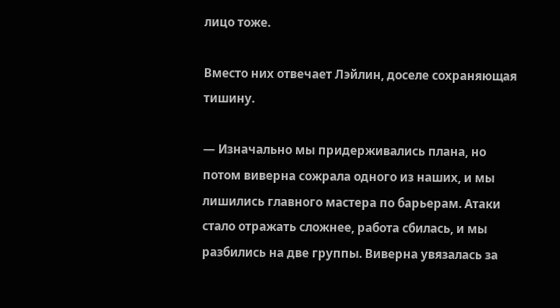лицо тоже.

Вместо них отвечает Лэйлин, доселе сохраняющая тишину.

— Изначально мы придерживались плана, но потом виверна сожрала одного из наших, и мы лишились главного мастера по барьерам. Атаки стало отражать сложнее, работа сбилась, и мы разбились на две группы. Виверна увязалась за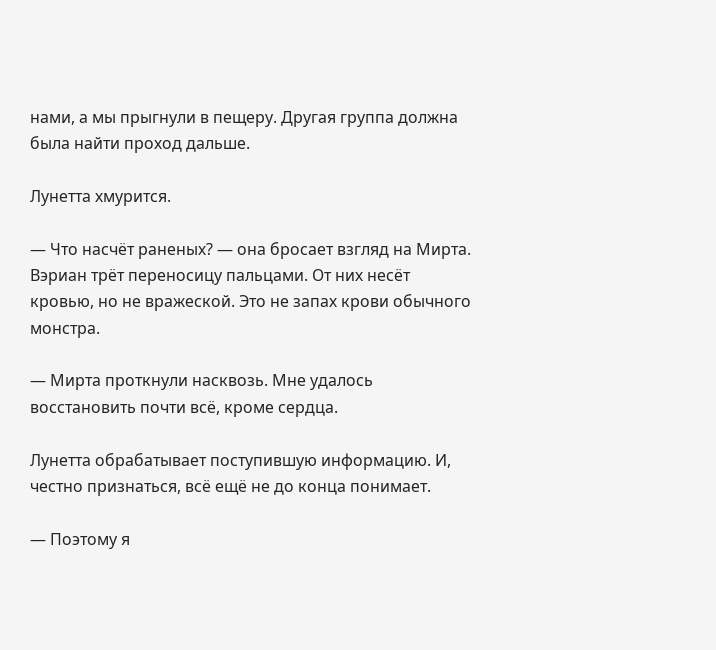нами, а мы прыгнули в пещеру. Другая группа должна была найти проход дальше.

Лунетта хмурится.

— Что насчёт раненых? — она бросает взгляд на Мирта. Вэриан трёт переносицу пальцами. От них несёт кровью, но не вражеской. Это не запах крови обычного монстра.

— Мирта проткнули насквозь. Мне удалось восстановить почти всё, кроме сердца.

Лунетта обрабатывает поступившую информацию. И, честно признаться, всё ещё не до конца понимает.

— Поэтому я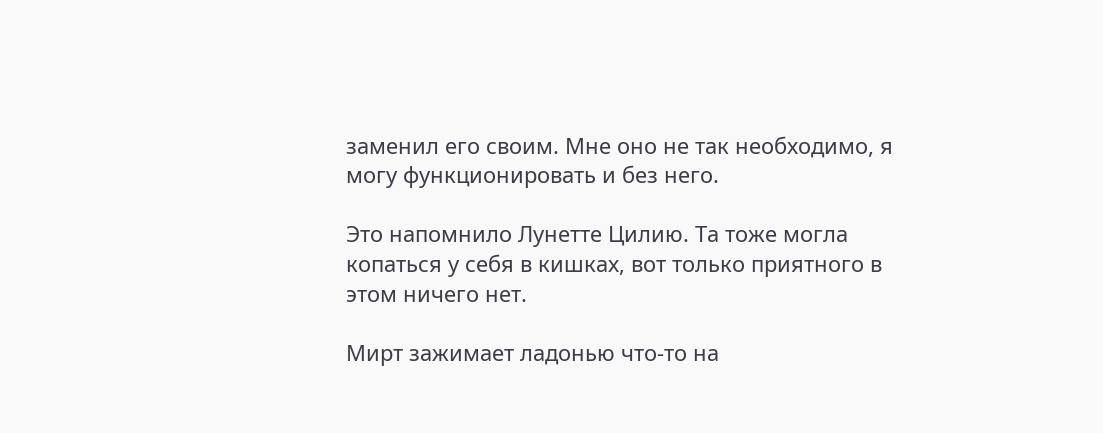заменил его своим. Мне оно не так необходимо, я могу функционировать и без него.

Это напомнило Лунетте Цилию. Та тоже могла копаться у себя в кишках, вот только приятного в этом ничего нет.

Мирт зажимает ладонью что-то на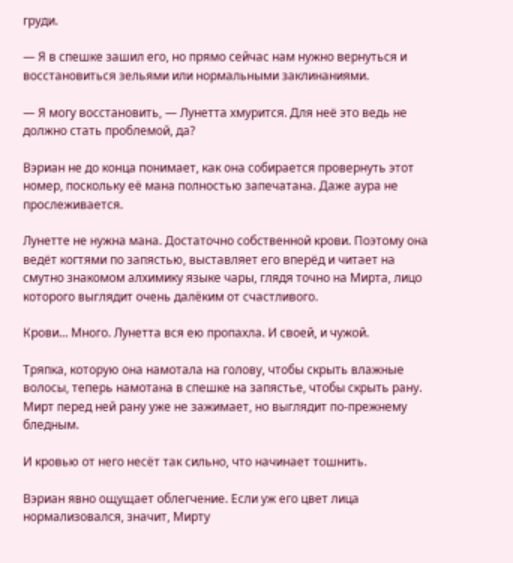груди.

— Я в спешке зашил его, но прямо сейчас нам нужно вернуться и восстановиться зельями или нормальными заклинаниями.

— Я могу восстановить, — Лунетта хмурится. Для неё это ведь не должно стать проблемой, да?

Вэриан не до конца понимает, как она собирается провернуть этот номер, поскольку её мана полностью запечатана. Даже аура не прослеживается.

Лунетте не нужна мана. Достаточно собственной крови. Поэтому она ведёт когтями по запястью, выставляет его вперёд и читает на смутно знакомом алхимику языке чары, глядя точно на Мирта, лицо которого выглядит очень далёким от счастливого.

Крови... Много. Лунетта вся ею пропахла. И своей, и чужой.

Тряпка, которую она намотала на голову, чтобы скрыть влажные волосы, теперь намотана в спешке на запястье, чтобы скрыть рану. Мирт перед ней рану уже не зажимает, но выглядит по-прежнему бледным.

И кровью от него несёт так сильно, что начинает тошнить.

Вэриан явно ощущает облегчение. Если уж его цвет лица нормализовался, значит, Мирту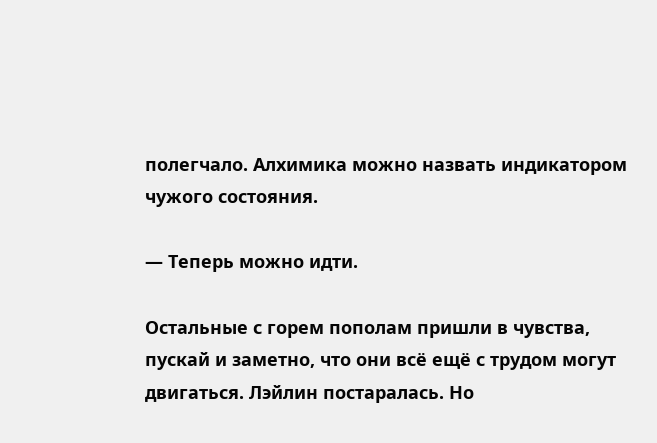полегчало. Алхимика можно назвать индикатором чужого состояния.

— Теперь можно идти.

Остальные с горем пополам пришли в чувства, пускай и заметно, что они всё ещё с трудом могут двигаться. Лэйлин постаралась. Но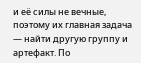и её силы не вечные, поэтому их главная задача — найти другую группу и артефакт. По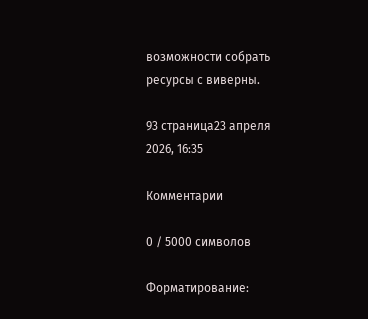возможности собрать ресурсы с виверны.

93 страница23 апреля 2026, 16:35

Комментарии

0 / 5000 символов

Форматирование: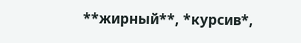**жирный**, *курсив*,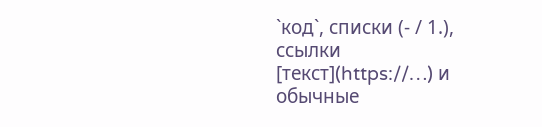`код`, списки (- / 1.), ссылки [текст](https://…) и обычные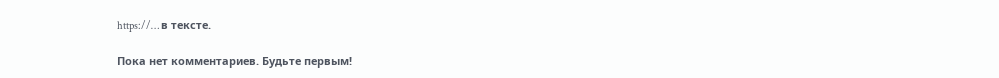https://… в тексте.

Пока нет комментариев. Будьте первым!